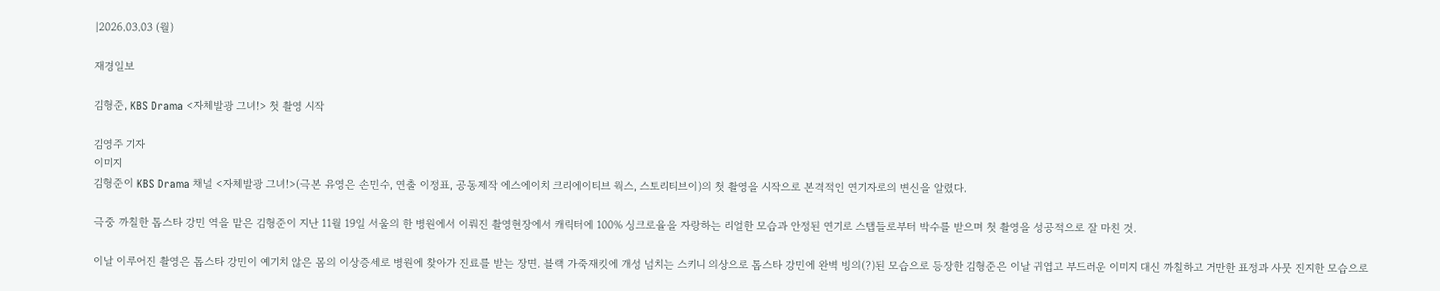|2026.03.03 (월)

재경일보

김형준, KBS Drama <자체발광 그녀!> 첫 촬영 시작

김영주 기자
이미지
김형준이 KBS Drama 채널 <자체발광 그녀!>(극본 유영은 손민수, 연출 이정표, 공동제작 에스에이치 크리에이티브 웍스, 스토리티브이)의 첫 촬영을 시작으로 본격적인 연기자로의 변신을 알렸다.

극중 까칠한 톱스타 강민 역을 맡은 김형준이 지난 11월 19일 서울의 한 병원에서 이뤄진 촬영현장에서 캐릭터에 100% 싱크로율을 자랑하는 리얼한 모습과 안정된 연기로 스탭들로부터 박수를 받으며 첫 촬영을 성공적으로 잘 마친 것.

이날 이루어진 촬영은 톱스타 강민이 예기치 않은 몸의 이상증세로 병원에 찾아가 진료를 받는 장면. 블랙 가죽재킷에 개성 넘치는 스키니 의상으로 톱스타 강민에 완벽 빙의(?)된 모습으로 등장한 김형준은 이날 귀엽고 부드러운 이미지 대신 까칠하고 거만한 표정과 사뭇 진지한 모습으로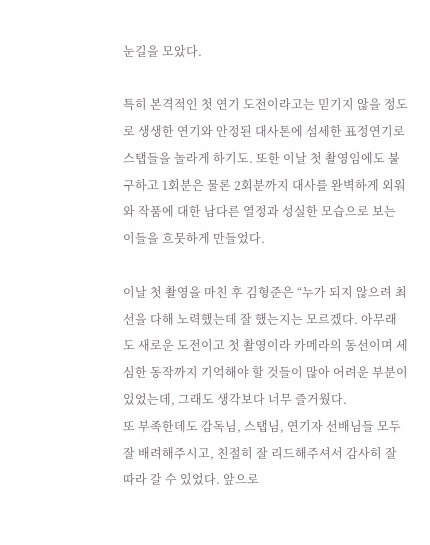눈길을 모았다.

특히 본격적인 첫 연기 도전이라고는 믿기지 않을 정도로 생생한 연기와 안정된 대사톤에 섬세한 표정연기로 스탭들을 놀라게 하기도. 또한 이날 첫 촬영임에도 불구하고 1회분은 물론 2회분까지 대사를 완벽하게 외워와 작품에 대한 남다른 열정과 성실한 모습으로 보는 이들을 흐뭇하게 만들었다.

이날 첫 촬영을 마친 후 김형준은 “누가 되지 않으려 최선을 다해 노력했는데 잘 했는지는 모르겠다. 아무래도 새로운 도전이고 첫 촬영이라 카메라의 동선이며 세심한 동작까지 기억해야 할 것들이 많아 어려운 부분이 있었는데, 그래도 생각보다 너무 즐거웠다.
또 부족한데도 감독님, 스탭님, 연기자 선배님들 모두 잘 배려해주시고, 친절히 잘 리드해주셔서 감사히 잘 따라 갈 수 있었다. 앞으로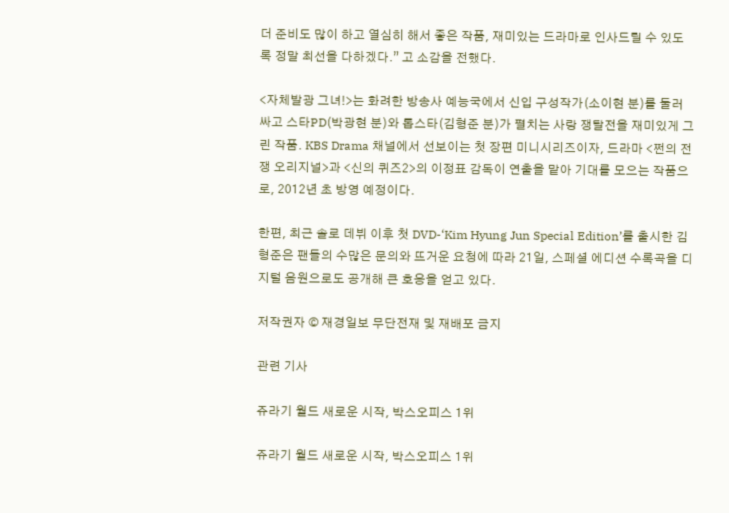더 준비도 많이 하고 열심히 해서 좋은 작품, 재미있는 드라마로 인사드릴 수 있도록 정말 최선을 다하겠다.” 고 소감을 전했다.

<자체발광 그녀!>는 화려한 방송사 예능국에서 신입 구성작가(소이현 분)를 둘러싸고 스타PD(박광현 분)와 톱스타(김형준 분)가 펼치는 사랑 쟁탈전을 재미있게 그린 작품. KBS Drama 채널에서 선보이는 첫 장편 미니시리즈이자, 드라마 <쩐의 전쟁 오리지널>과 <신의 퀴즈2>의 이정표 감독이 연출을 맡아 기대를 모으는 작품으로, 2012년 초 방영 예정이다.

한편, 최근 솔로 데뷔 이후 첫 DVD-‘Kim Hyung Jun Special Edition’를 출시한 김형준은 팬들의 수많은 문의와 뜨거운 요청에 따라 21일, 스페셜 에디션 수록곡을 디지털 음원으로도 공개해 큰 호응을 얻고 있다.

저작권자 © 재경일보 무단전재 및 재배포 금지

관련 기사

쥬라기 월드 새로운 시작, 박스오피스 1위

쥬라기 월드 새로운 시작, 박스오피스 1위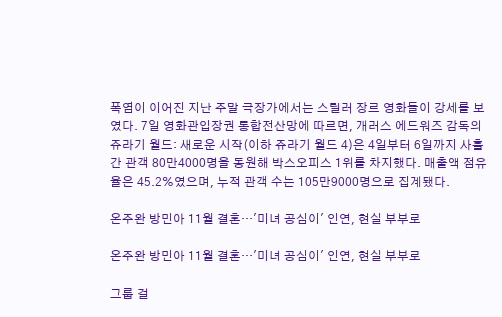폭염이 이어진 지난 주말 극장가에서는 스릴러 장르 영화들이 강세를 보였다. 7일 영화관입장권 통합전산망에 따르면, 개러스 에드워즈 감독의 쥬라기 월드: 새로운 시작(이하 쥬라기 월드 4)은 4일부터 6일까지 사흘간 관객 80만4000명을 동원해 박스오피스 1위를 차지했다. 매출액 점유율은 45.2%였으며, 누적 관객 수는 105만9000명으로 집계됐다.

온주완 방민아 11월 결혼…'미녀 공심이' 인연, 현실 부부로

온주완 방민아 11월 결혼…'미녀 공심이' 인연, 현실 부부로

그룹 걸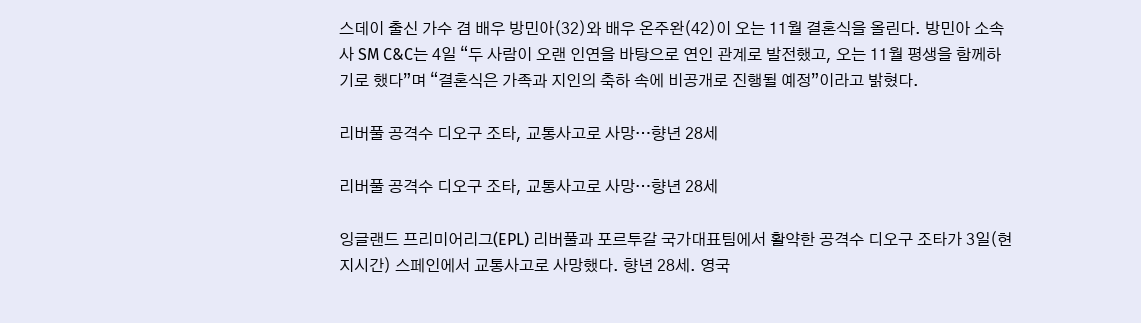스데이 출신 가수 겸 배우 방민아(32)와 배우 온주완(42)이 오는 11월 결혼식을 올린다. 방민아 소속사 SM C&C는 4일 “두 사람이 오랜 인연을 바탕으로 연인 관계로 발전했고, 오는 11월 평생을 함께하기로 했다”며 “결혼식은 가족과 지인의 축하 속에 비공개로 진행될 예정”이라고 밝혔다.

리버풀 공격수 디오구 조타, 교통사고로 사망…향년 28세

리버풀 공격수 디오구 조타, 교통사고로 사망…향년 28세

잉글랜드 프리미어리그(EPL) 리버풀과 포르투갈 국가대표팀에서 활약한 공격수 디오구 조타가 3일(현지시간) 스페인에서 교통사고로 사망했다. 향년 28세. 영국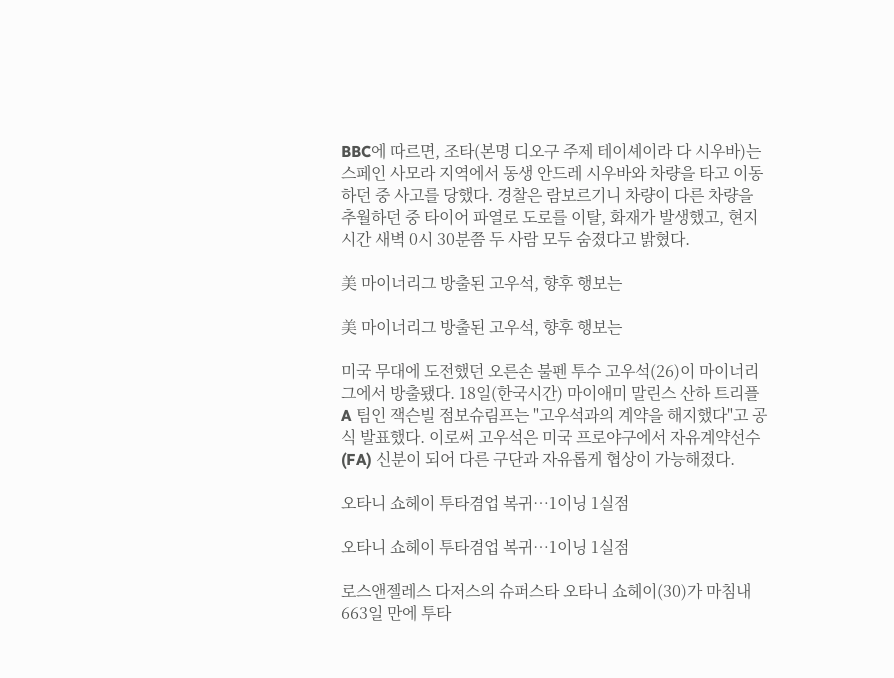BBC에 따르면, 조타(본명 디오구 주제 테이셰이라 다 시우바)는 스페인 사모라 지역에서 동생 안드레 시우바와 차량을 타고 이동하던 중 사고를 당했다. 경찰은 람보르기니 차량이 다른 차량을 추월하던 중 타이어 파열로 도로를 이탈, 화재가 발생했고, 현지시간 새벽 0시 30분쯤 두 사람 모두 숨졌다고 밝혔다.

美 마이너리그 방출된 고우석, 향후 행보는

美 마이너리그 방출된 고우석, 향후 행보는

미국 무대에 도전했던 오른손 불펜 투수 고우석(26)이 마이너리그에서 방출됐다. 18일(한국시간) 마이애미 말린스 산하 트리플A 팀인 잭슨빌 점보슈림프는 "고우석과의 계약을 해지했다"고 공식 발표했다. 이로써 고우석은 미국 프로야구에서 자유계약선수(FA) 신분이 되어 다른 구단과 자유롭게 협상이 가능해졌다.

오타니 쇼헤이 투타겸업 복귀…1이닝 1실점

오타니 쇼헤이 투타겸업 복귀…1이닝 1실점

로스앤젤레스 다저스의 슈퍼스타 오타니 쇼헤이(30)가 마침내 663일 만에 투타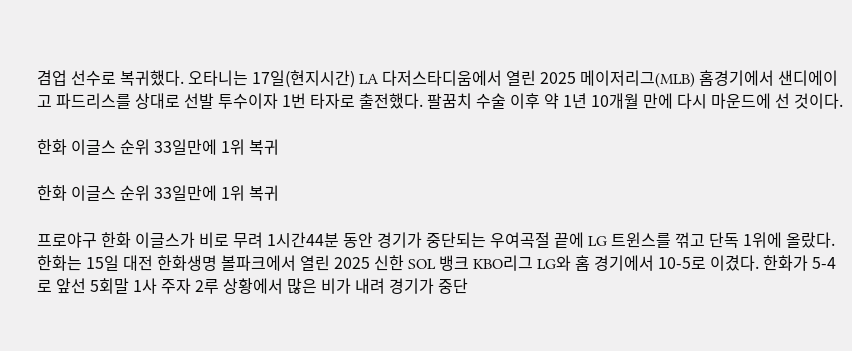겸업 선수로 복귀했다. 오타니는 17일(현지시간) LA 다저스타디움에서 열린 2025 메이저리그(MLB) 홈경기에서 샌디에이고 파드리스를 상대로 선발 투수이자 1번 타자로 출전했다. 팔꿈치 수술 이후 약 1년 10개월 만에 다시 마운드에 선 것이다.

한화 이글스 순위 33일만에 1위 복귀

한화 이글스 순위 33일만에 1위 복귀

프로야구 한화 이글스가 비로 무려 1시간44분 동안 경기가 중단되는 우여곡절 끝에 LG 트윈스를 꺾고 단독 1위에 올랐다. 한화는 15일 대전 한화생명 볼파크에서 열린 2025 신한 SOL 뱅크 KBO리그 LG와 홈 경기에서 10-5로 이겼다. 한화가 5-4로 앞선 5회말 1사 주자 2루 상황에서 많은 비가 내려 경기가 중단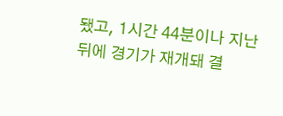됐고, 1시간 44분이나 지난 뒤에 경기가 재개돼 결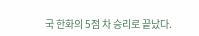국 한화의 5점 차 승리로 끝났다.